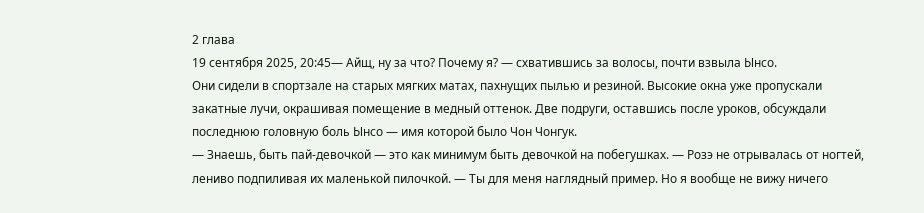2 глава
19 сентября 2025, 20:45— Айщ, ну за что? Почему я? — схватившись за волосы, почти взвыла Ынсо.
Они сидели в спортзале на старых мягких матах, пахнущих пылью и резиной. Высокие окна уже пропускали закатные лучи, окрашивая помещение в медный оттенок. Две подруги, оставшись после уроков, обсуждали последнюю головную боль Ынсо — имя которой было Чон Чонгук.
— Знаешь, быть пай-девочкой — это как минимум быть девочкой на побегушках. — Розэ не отрывалась от ногтей, лениво подпиливая их маленькой пилочкой. — Ты для меня наглядный пример. Но я вообще не вижу ничего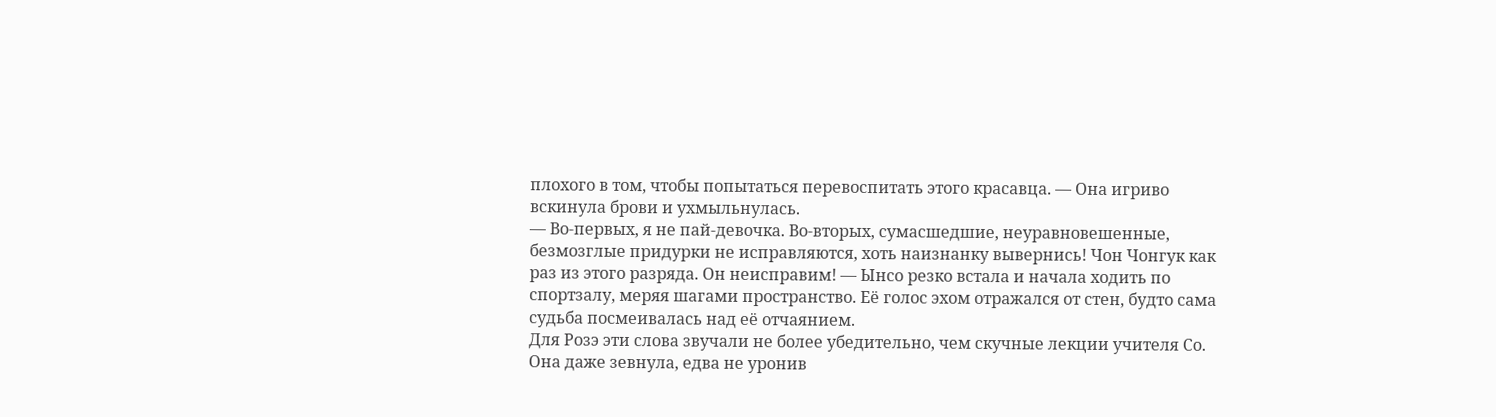плохого в том, чтобы попытаться перевоспитать этого красавца. — Она игриво вскинула брови и ухмыльнулась.
— Во-первых, я не пай-девочка. Во-вторых, сумасшедшие, неуравновешенные, безмозглые придурки не исправляются, хоть наизнанку вывернись! Чон Чонгук как раз из этого разряда. Он неисправим! — Ынсо резко встала и начала ходить по спортзалу, меряя шагами пространство. Её голос эхом отражался от стен, будто сама судьба посмеивалась над её отчаянием.
Для Розэ эти слова звучали не более убедительно, чем скучные лекции учителя Со. Она даже зевнула, едва не уронив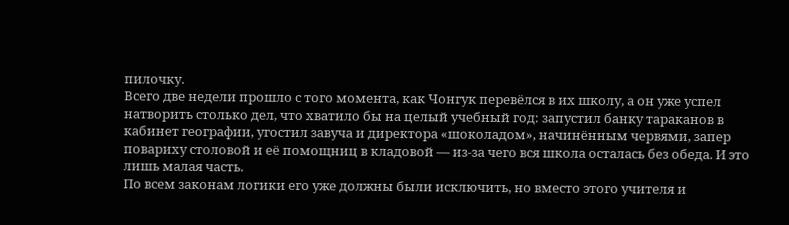пилочку.
Всего две недели прошло с того момента, как Чонгук перевёлся в их школу, а он уже успел натворить столько дел, что хватило бы на целый учебный год: запустил банку тараканов в кабинет географии, угостил завуча и директора «шоколадом», начинённым червями, запер повариху столовой и её помощниц в кладовой — из-за чего вся школа осталась без обеда. И это лишь малая часть.
По всем законам логики его уже должны были исключить, но вместо этого учителя и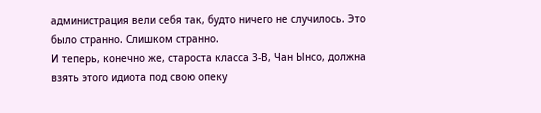администрация вели себя так, будто ничего не случилось. Это было странно. Слишком странно.
И теперь, конечно же, староста класса 3-В, Чан Ынсо, должна взять этого идиота под свою опеку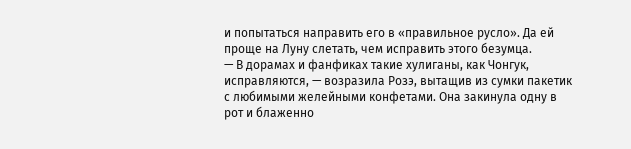и попытаться направить его в «правильное русло». Да ей проще на Луну слетать, чем исправить этого безумца.
— В дорамах и фанфиках такие хулиганы, как Чонгук, исправляются, — возразила Розэ, вытащив из сумки пакетик с любимыми желейными конфетами. Она закинула одну в рот и блаженно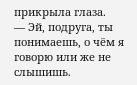прикрыла глаза.
— Эй, подруга, ты понимаешь, о чём я говорю или же не слышишь.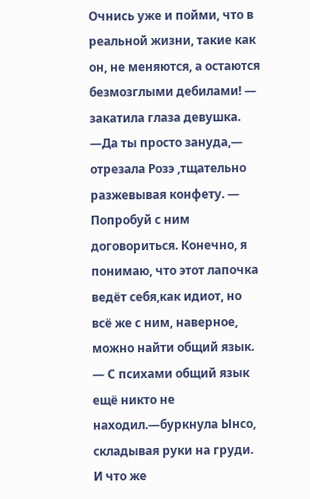Очнись уже и пойми, что в реальной жизни, такие как он, не меняются, а остаются безмозглыми дебилами! — закатила глаза девушка.
—Да ты просто зануда,— отрезала Розэ ,тщательно разжевывая конфету. — Попробуй с ним договориться. Конечно, я понимаю, что этот лапочка ведёт себя,как идиот, но всё же с ним, наверное, можно найти общий язык.
— С психами общий язык ещё никто не находил.—буркнула Ынсо, складывая руки на груди. И что же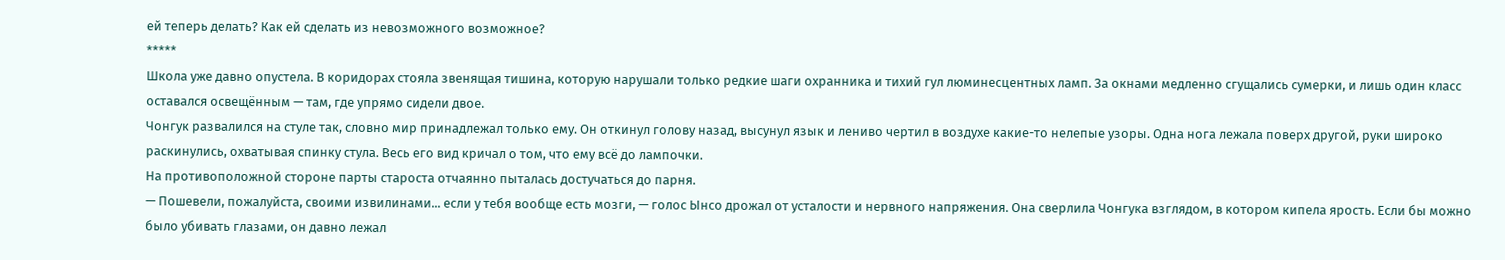ей теперь делать? Как ей сделать из невозможного возможное?
*****
Школа уже давно опустела. В коридорах стояла звенящая тишина, которую нарушали только редкие шаги охранника и тихий гул люминесцентных ламп. За окнами медленно сгущались сумерки, и лишь один класс оставался освещённым — там, где упрямо сидели двое.
Чонгук развалился на стуле так, словно мир принадлежал только ему. Он откинул голову назад, высунул язык и лениво чертил в воздухе какие-то нелепые узоры. Одна нога лежала поверх другой, руки широко раскинулись, охватывая спинку стула. Весь его вид кричал о том, что ему всё до лампочки.
На противоположной стороне парты староста отчаянно пыталась достучаться до парня.
— Пошевели, пожалуйста, своими извилинами... если у тебя вообще есть мозги, — голос Ынсо дрожал от усталости и нервного напряжения. Она сверлила Чонгука взглядом, в котором кипела ярость. Если бы можно было убивать глазами, он давно лежал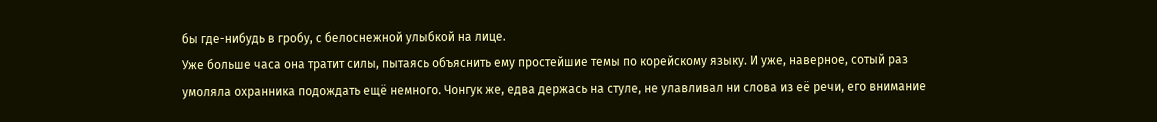бы где-нибудь в гробу, с белоснежной улыбкой на лице.
Уже больше часа она тратит силы, пытаясь объяснить ему простейшие темы по корейскому языку. И уже, наверное, сотый раз умоляла охранника подождать ещё немного. Чонгук же, едва держась на стуле, не улавливал ни слова из её речи, его внимание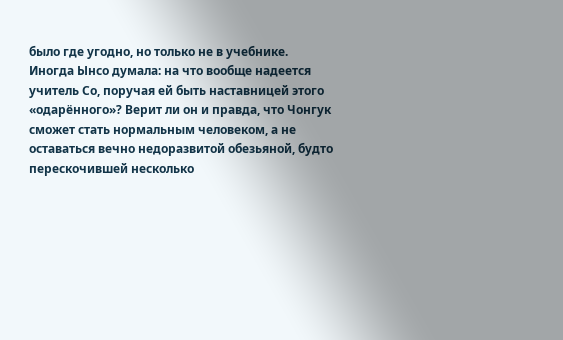было где угодно, но только не в учебнике.
Иногда Ынсо думала: на что вообще надеется учитель Со, поручая ей быть наставницей этого «одарённого»? Верит ли он и правда, что Чонгук сможет стать нормальным человеком, а не оставаться вечно недоразвитой обезьяной, будто перескочившей несколько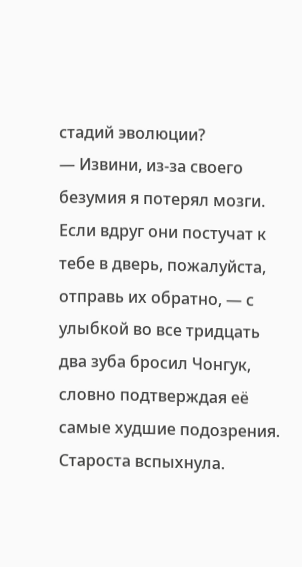стадий эволюции?
— Извини, из-за своего безумия я потерял мозги. Если вдруг они постучат к тебе в дверь, пожалуйста, отправь их обратно, — с улыбкой во все тридцать два зуба бросил Чонгук, словно подтверждая её самые худшие подозрения.
Староста вспыхнула.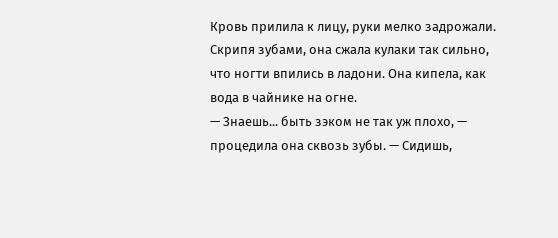Кровь прилила к лицу, руки мелко задрожали. Скрипя зубами, она сжала кулаки так сильно, что ногти впились в ладони. Она кипела, как вода в чайнике на огне.
— Знаешь... быть зэком не так уж плохо, — процедила она сквозь зубы. — Сидишь,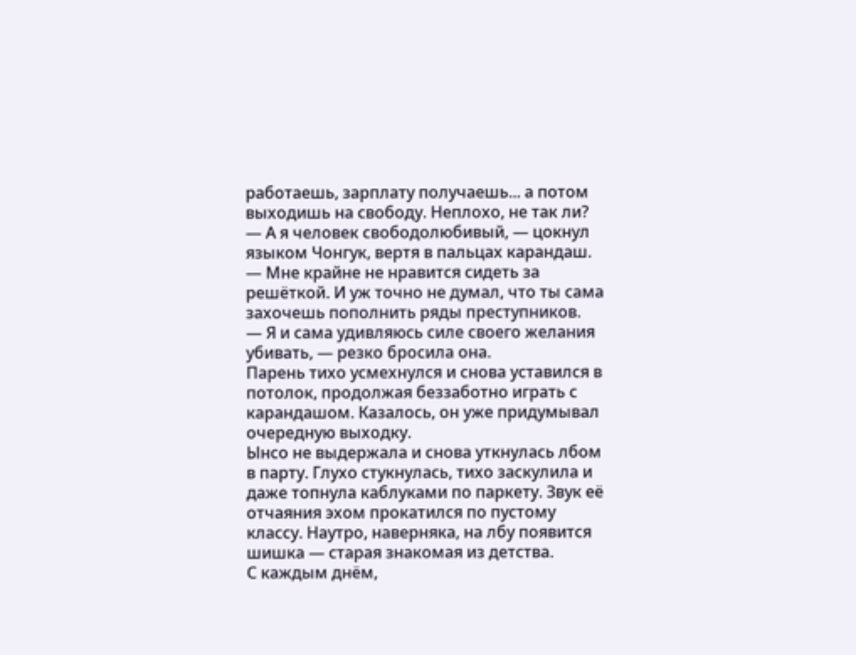работаешь, зарплату получаешь... а потом выходишь на свободу. Неплохо, не так ли?
— А я человек свободолюбивый, — цокнул языком Чонгук, вертя в пальцах карандаш. — Мне крайне не нравится сидеть за решёткой. И уж точно не думал, что ты сама захочешь пополнить ряды преступников.
— Я и сама удивляюсь силе своего желания убивать, — резко бросила она.
Парень тихо усмехнулся и снова уставился в потолок, продолжая беззаботно играть с карандашом. Казалось, он уже придумывал очередную выходку.
Ынсо не выдержала и снова уткнулась лбом в парту. Глухо стукнулась, тихо заскулила и даже топнула каблуками по паркету. Звук её отчаяния эхом прокатился по пустому классу. Наутро, наверняка, на лбу появится шишка — старая знакомая из детства.
С каждым днём,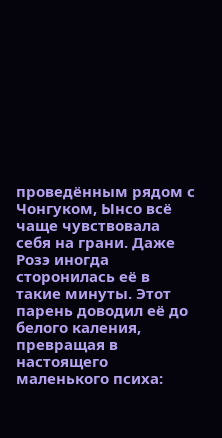проведённым рядом с Чонгуком, Ынсо всё чаще чувствовала себя на грани. Даже Розэ иногда сторонилась её в такие минуты. Этот парень доводил её до белого каления, превращая в настоящего маленького психа: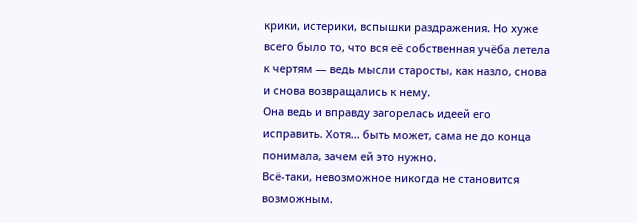крики, истерики, вспышки раздражения. Но хуже всего было то, что вся её собственная учёба летела к чертям — ведь мысли старосты, как назло, снова и снова возвращались к нему.
Она ведь и вправду загорелась идеей его исправить. Хотя... быть может, сама не до конца понимала, зачем ей это нужно.
Всё-таки, невозможное никогда не становится возможным.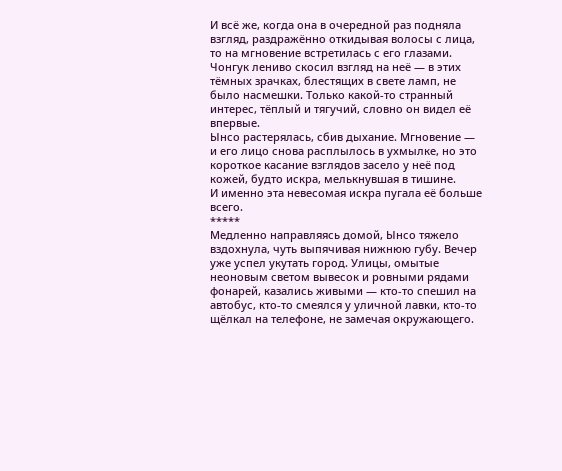И всё же, когда она в очередной раз подняла взгляд, раздражённо откидывая волосы с лица, то на мгновение встретилась с его глазами. Чонгук лениво скосил взгляд на неё — в этих тёмных зрачках, блестящих в свете ламп, не было насмешки. Только какой-то странный интерес, тёплый и тягучий, словно он видел её впервые.
Ынсо растерялась, сбив дыхание. Мгновение — и его лицо снова расплылось в ухмылке, но это короткое касание взглядов засело у неё под кожей, будто искра, мелькнувшая в тишине.
И именно эта невесомая искра пугала её больше всего.
*****
Медленно направляясь домой, Ынсо тяжело вздохнула, чуть выпячивая нижнюю губу. Вечер уже успел укутать город. Улицы, омытые неоновым светом вывесок и ровными рядами фонарей, казались живыми — кто-то спешил на автобус, кто-то смеялся у уличной лавки, кто-то щёлкал на телефоне, не замечая окружающего.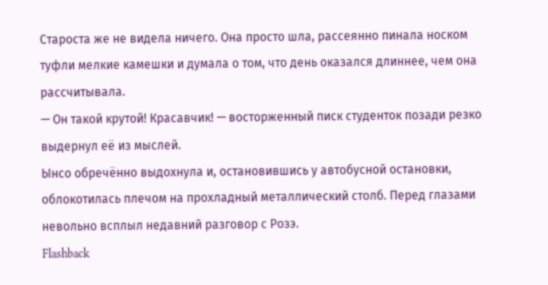Староста же не видела ничего. Она просто шла, рассеянно пинала носком туфли мелкие камешки и думала о том, что день оказался длиннее, чем она рассчитывала.
— Он такой крутой! Красавчик! — восторженный писк студенток позади резко выдернул её из мыслей.
Ынсо обречённо выдохнула и, остановившись у автобусной остановки, облокотилась плечом на прохладный металлический столб. Перед глазами невольно всплыл недавний разговор с Розэ.
Flashback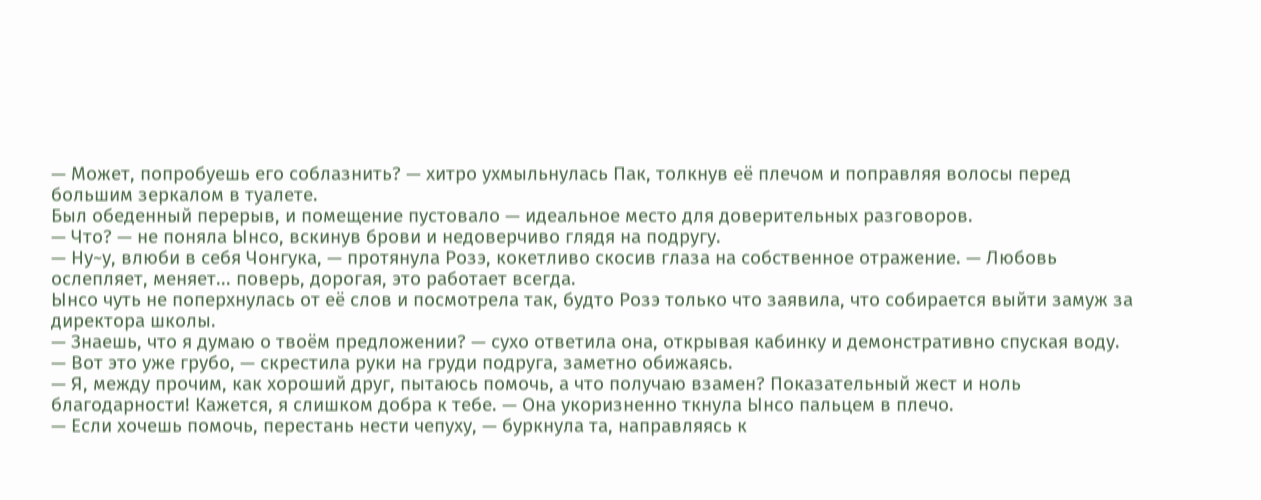— Может, попробуешь его соблазнить? — хитро ухмыльнулась Пак, толкнув её плечом и поправляя волосы перед большим зеркалом в туалете.
Был обеденный перерыв, и помещение пустовало — идеальное место для доверительных разговоров.
— Что? — не поняла Ынсо, вскинув брови и недоверчиво глядя на подругу.
— Ну~у, влюби в себя Чонгука, — протянула Розэ, кокетливо скосив глаза на собственное отражение. — Любовь ослепляет, меняет... поверь, дорогая, это работает всегда.
Ынсо чуть не поперхнулась от её слов и посмотрела так, будто Розэ только что заявила, что собирается выйти замуж за директора школы.
— Знаешь, что я думаю о твоём предложении? — сухо ответила она, открывая кабинку и демонстративно спуская воду.
— Вот это уже грубо, — скрестила руки на груди подруга, заметно обижаясь.
— Я, между прочим, как хороший друг, пытаюсь помочь, а что получаю взамен? Показательный жест и ноль благодарности! Кажется, я слишком добра к тебе. — Она укоризненно ткнула Ынсо пальцем в плечо.
— Если хочешь помочь, перестань нести чепуху, — буркнула та, направляясь к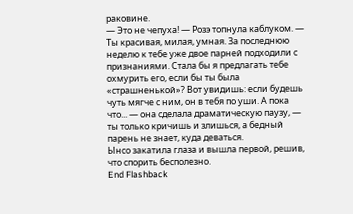раковине.
— Это не чепуха! — Розэ топнула каблуком. — Ты красивая, милая, умная. За последнюю неделю к тебе уже двое парней подходили с признаниями. Стала бы я предлагать тебе охмурить его, если бы ты была «страшненькой»? Вот увидишь: если будешь чуть мягче с ним, он в тебя по уши. А пока что... — она сделала драматическую паузу, — ты только кричишь и злишься, а бедный парень не знает, куда деваться.
Ынсо закатила глаза и вышла первой, решив, что спорить бесполезно.
End Flashback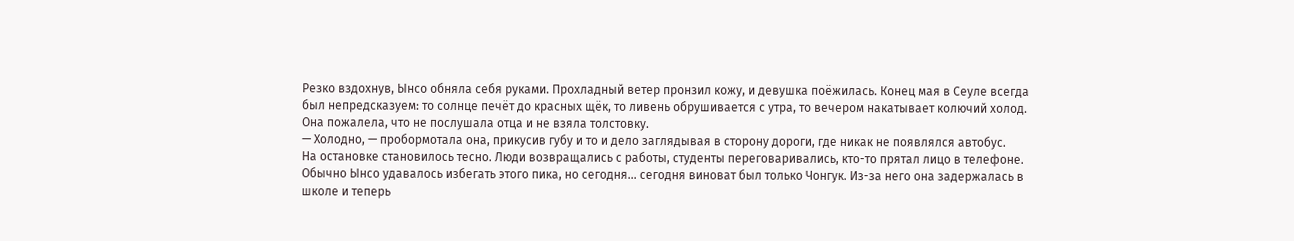Резко вздохнув, Ынсо обняла себя руками. Прохладный ветер пронзил кожу, и девушка поёжилась. Конец мая в Сеуле всегда был непредсказуем: то солнце печёт до красных щёк, то ливень обрушивается с утра, то вечером накатывает колючий холод. Она пожалела, что не послушала отца и не взяла толстовку.
— Холодно, — пробормотала она, прикусив губу и то и дело заглядывая в сторону дороги, где никак не появлялся автобус.
На остановке становилось тесно. Люди возвращались с работы, студенты переговаривались, кто-то прятал лицо в телефоне. Обычно Ынсо удавалось избегать этого пика, но сегодня... сегодня виноват был только Чонгук. Из-за него она задержалась в школе и теперь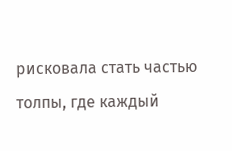рисковала стать частью толпы, где каждый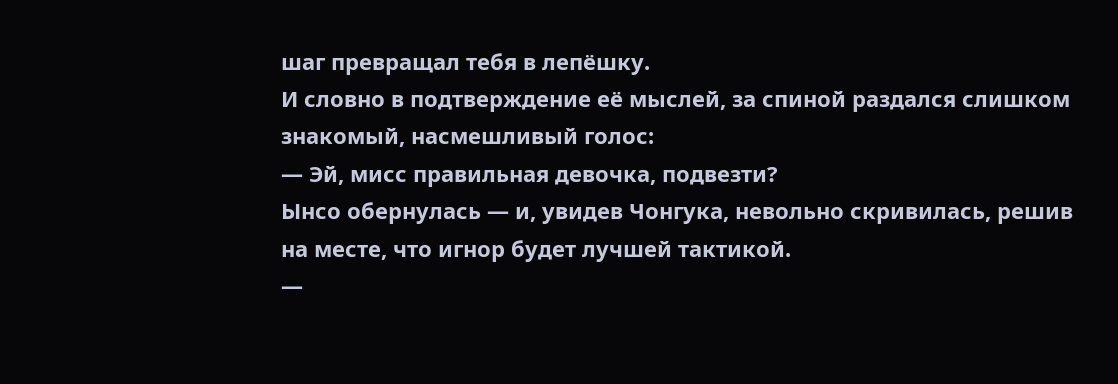шаг превращал тебя в лепёшку.
И словно в подтверждение её мыслей, за спиной раздался слишком знакомый, насмешливый голос:
— Эй, мисс правильная девочка, подвезти?
Ынсо обернулась — и, увидев Чонгука, невольно скривилась, решив на месте, что игнор будет лучшей тактикой.
—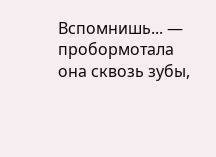Вспомнишь... — пробормотала она сквозь зубы,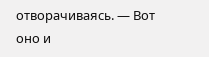отворачиваясь. — Вот оно и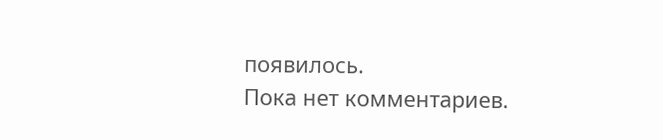появилось.
Пока нет комментариев.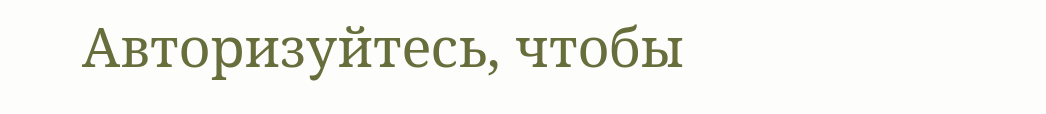Авторизуйтесь, чтобы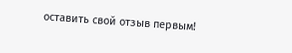оставить свой отзыв первым!